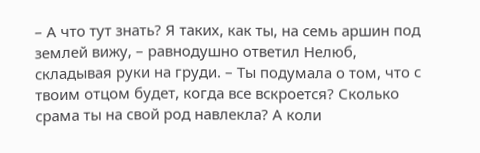– А что тут знать? Я таких, как ты, на семь аршин под землей вижу, – равнодушно ответил Нелюб, складывая руки на груди. – Ты подумала о том, что с твоим отцом будет, когда все вскроется? Сколько срама ты на свой род навлекла? А коли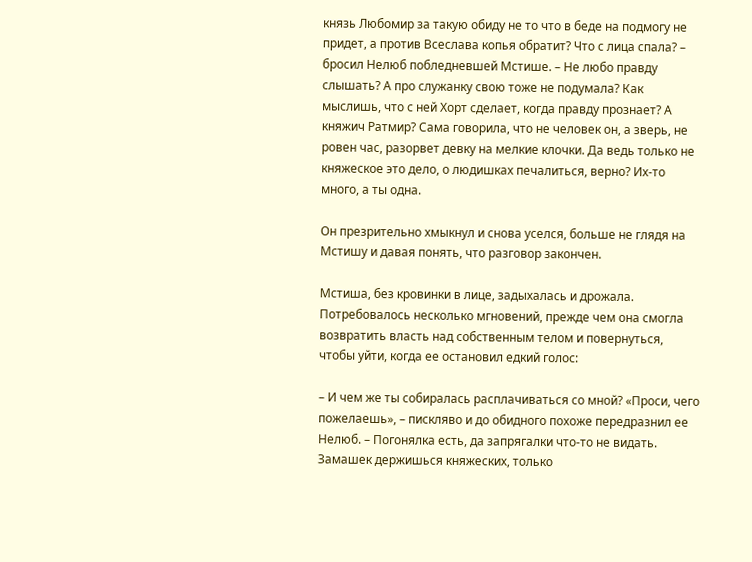князь Любомир за такую обиду не то что в беде на подмогу не придет, а против Всеслава копья обратит? Что с лица спала? – бросил Нелюб побледневшей Мстише. – Не любо правду слышать? А про служанку свою тоже не подумала? Как мыслишь, что с ней Хорт сделает, когда правду прознает? А княжич Ратмир? Сама говорила, что не человек он, а зверь, не ровен час, разорвет девку на мелкие клочки. Да ведь только не княжеское это дело, о людишках печалиться, верно? Их-то много, а ты одна.

Он презрительно хмыкнул и снова уселся, больше не глядя на Мстишу и давая понять, что разговор закончен.

Мстиша, без кровинки в лице, задыхалась и дрожала. Потребовалось несколько мгновений, прежде чем она смогла возвратить власть над собственным телом и повернуться, чтобы уйти, когда ее остановил едкий голос:

– И чем же ты собиралась расплачиваться со мной? «Проси, чего пожелаешь», – пискляво и до обидного похоже передразнил ее Нелюб. – Погонялка есть, да запрягалки что-то не видать. Замашек держишься княжеских, только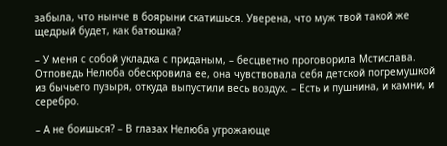забыла, что нынче в боярыни скатишься. Уверена, что муж твой такой же щедрый будет, как батюшка?

– У меня с собой укладка с приданым, – бесцветно проговорила Мстислава. Отповедь Нелюба обескровила ее, она чувствовала себя детской погремушкой из бычьего пузыря, откуда выпустили весь воздух. – Есть и пушнина, и камни, и серебро.

– А не боишься? – В глазах Нелюба угрожающе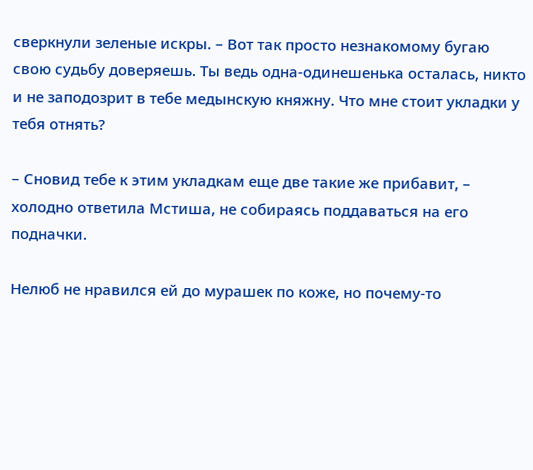сверкнули зеленые искры. – Вот так просто незнакомому бугаю свою судьбу доверяешь. Ты ведь одна-одинешенька осталась, никто и не заподозрит в тебе медынскую княжну. Что мне стоит укладки у тебя отнять?

– Сновид тебе к этим укладкам еще две такие же прибавит, – холодно ответила Мстиша, не собираясь поддаваться на его подначки.

Нелюб не нравился ей до мурашек по коже, но почему-то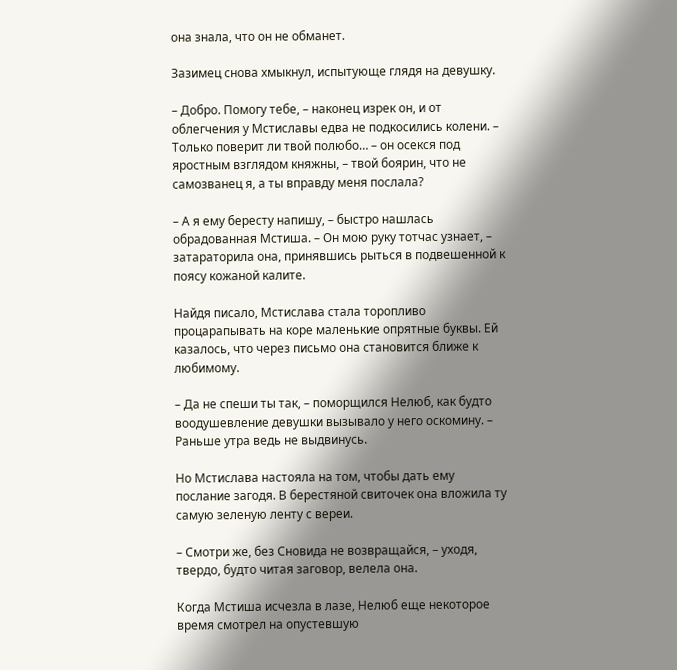она знала, что он не обманет.

Зазимец снова хмыкнул, испытующе глядя на девушку.

– Добро. Помогу тебе, – наконец изрек он, и от облегчения у Мстиславы едва не подкосились колени. – Только поверит ли твой полюбо… – он осекся под яростным взглядом княжны, – твой боярин, что не самозванец я, а ты вправду меня послала?

– А я ему бересту напишу, – быстро нашлась обрадованная Мстиша. – Он мою руку тотчас узнает, – затараторила она, принявшись рыться в подвешенной к поясу кожаной калите.

Найдя писало, Мстислава стала торопливо процарапывать на коре маленькие опрятные буквы. Ей казалось, что через письмо она становится ближе к любимому.

– Да не спеши ты так, – поморщился Нелюб, как будто воодушевление девушки вызывало у него оскомину. – Раньше утра ведь не выдвинусь.

Но Мстислава настояла на том, чтобы дать ему послание загодя. В берестяной свиточек она вложила ту самую зеленую ленту с вереи.

– Смотри же, без Сновида не возвращайся, – уходя, твердо, будто читая заговор, велела она.

Когда Мстиша исчезла в лазе, Нелюб еще некоторое время смотрел на опустевшую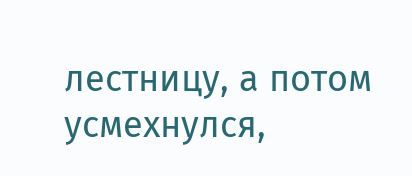лестницу, а потом усмехнулся,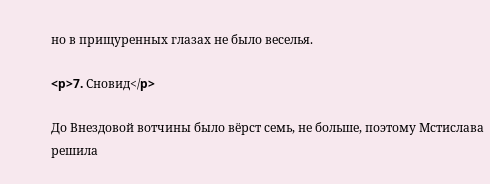но в прищуренных глазах не было веселья.

<p>7. Сновид</p>

До Внездовой вотчины было вёрст семь, не больше, поэтому Мстислава решила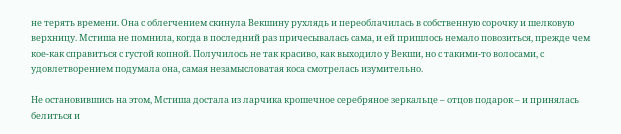не терять времени. Она с облегчением скинула Векшину рухлядь и переоблачилась в собственную сорочку и шелковую верхницу. Мстиша не помнила, когда в последний раз причесывалась сама, и ей пришлось немало повозиться, прежде чем кое-как справиться с густой копной. Получилось не так красиво, как выходило у Векши, но с такими-то волосами, с удовлетворением подумала она, самая незамысловатая коса смотрелась изумительно.

Не остановившись на этом, Мстиша достала из ларчика крошечное серебряное зеркальце – отцов подарок – и принялась белиться и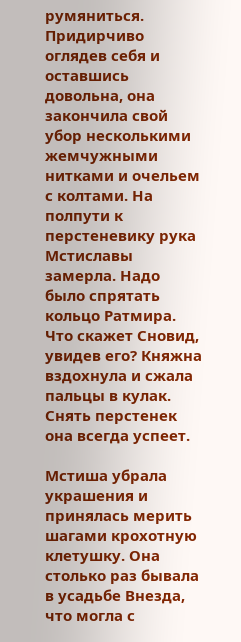румяниться. Придирчиво оглядев себя и оставшись довольна, она закончила свой убор несколькими жемчужными нитками и очельем с колтами. На полпути к перстеневику рука Мстиславы замерла. Надо было спрятать кольцо Ратмира. Что скажет Сновид, увидев его? Княжна вздохнула и сжала пальцы в кулак. Снять перстенек она всегда успеет.

Мстиша убрала украшения и принялась мерить шагами крохотную клетушку. Она столько раз бывала в усадьбе Внезда, что могла с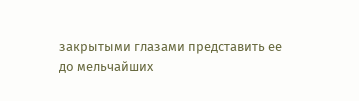закрытыми глазами представить ее до мельчайших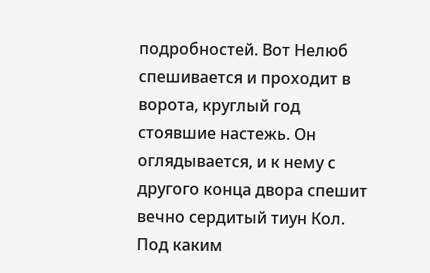подробностей. Вот Нелюб спешивается и проходит в ворота, круглый год стоявшие настежь. Он оглядывается, и к нему с другого конца двора спешит вечно сердитый тиун Кол. Под каким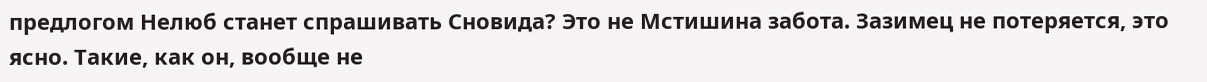предлогом Нелюб станет спрашивать Сновида? Это не Мстишина забота. Зазимец не потеряется, это ясно. Такие, как он, вообще не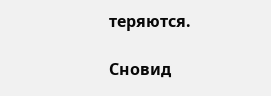теряются.

Сновид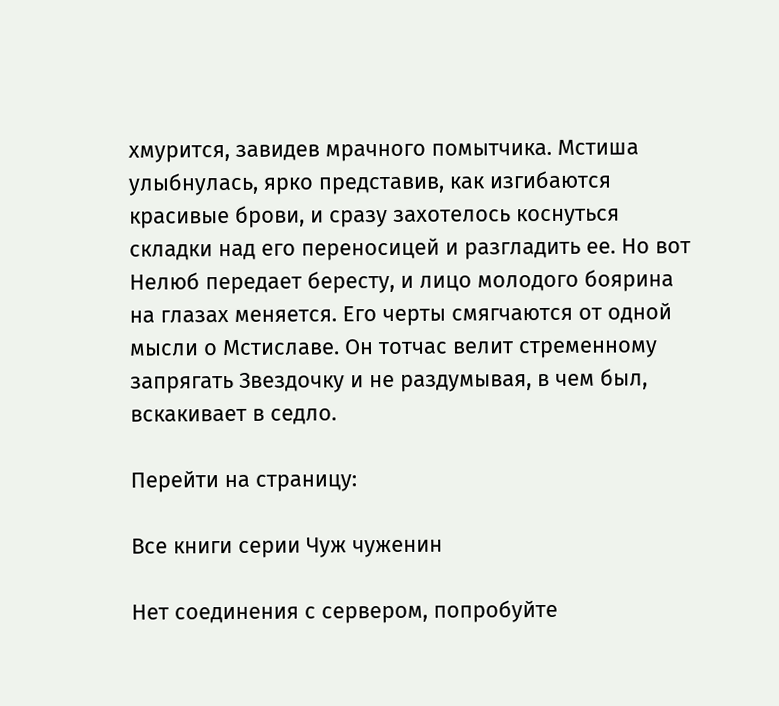хмурится, завидев мрачного помытчика. Мстиша улыбнулась, ярко представив, как изгибаются красивые брови, и сразу захотелось коснуться складки над его переносицей и разгладить ее. Но вот Нелюб передает бересту, и лицо молодого боярина на глазах меняется. Его черты смягчаются от одной мысли о Мстиславе. Он тотчас велит стременному запрягать Звездочку и не раздумывая, в чем был, вскакивает в седло.

Перейти на страницу:

Все книги серии Чуж чуженин

Нет соединения с сервером, попробуйте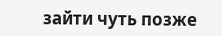зайти чуть позже